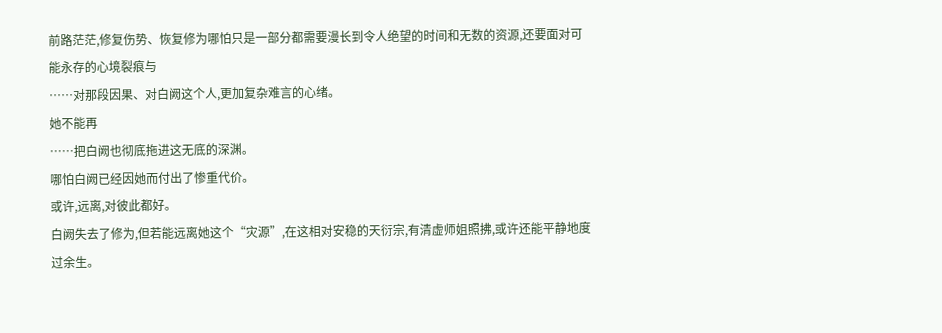前路茫茫,修复伤势、恢复修为哪怕只是一部分都需要漫长到令人绝望的时间和无数的资源,还要面对可能永存的心境裂痕与
……对那段因果、对白阙这个人,更加复杂难言的心绪。
她不能再
……把白阙也彻底拖进这无底的深渊。
哪怕白阙已经因她而付出了惨重代价。
或许,远离,对彼此都好。
白阙失去了修为,但若能远离她这个“灾源”,在这相对安稳的天衍宗,有清虚师姐照拂,或许还能平静地度过余生。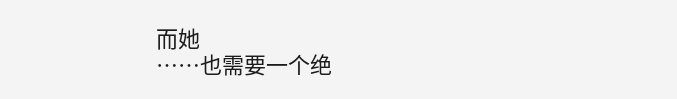而她
……也需要一个绝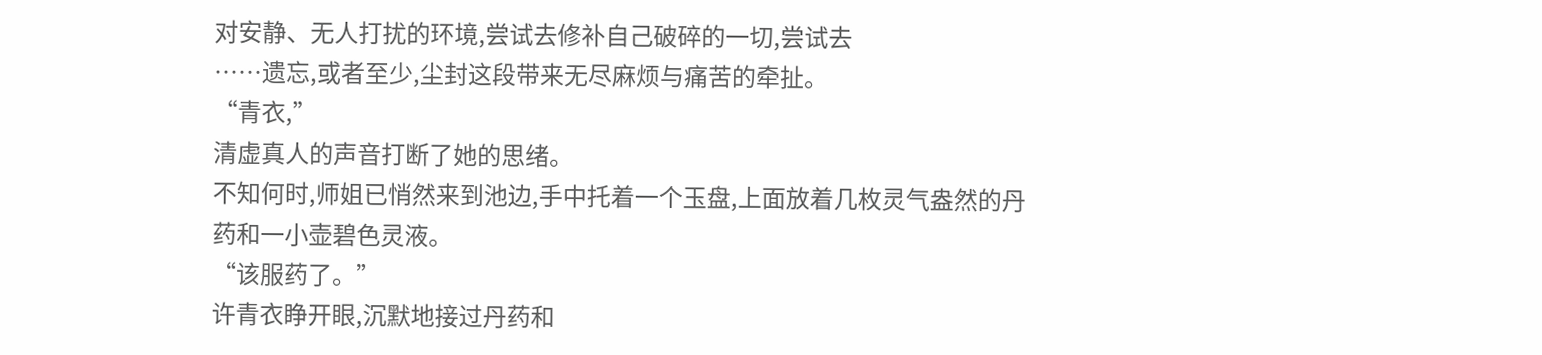对安静、无人打扰的环境,尝试去修补自己破碎的一切,尝试去
……遗忘,或者至少,尘封这段带来无尽麻烦与痛苦的牵扯。
“青衣,”
清虚真人的声音打断了她的思绪。
不知何时,师姐已悄然来到池边,手中托着一个玉盘,上面放着几枚灵气盎然的丹药和一小壶碧色灵液。
“该服药了。”
许青衣睁开眼,沉默地接过丹药和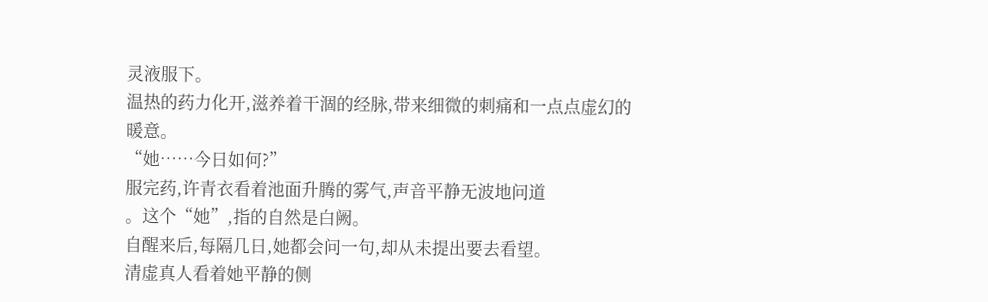灵液服下。
温热的药力化开,滋养着干涸的经脉,带来细微的刺痛和一点点虚幻的暖意。
“她……今日如何?”
服完药,许青衣看着池面升腾的雾气,声音平静无波地问道
。这个“她”,指的自然是白阙。
自醒来后,每隔几日,她都会问一句,却从未提出要去看望。
清虚真人看着她平静的侧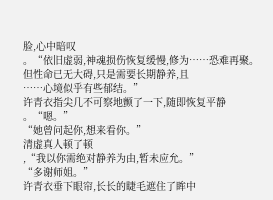脸,心中暗叹
。“依旧虚弱,神魂损伤恢复缓慢,修为……恐难再聚。
但性命已无大碍,只是需要长期静养,且
……心境似乎有些郁结。”
许青衣指尖几不可察地颤了一下,随即恢复平静
。“嗯。”
“她曾问起你,想来看你。”
清虚真人顿了顿
,“我以你需绝对静养为由,暂未应允。”
“多谢师姐。”
许青衣垂下眼帘,长长的睫毛遮住了眸中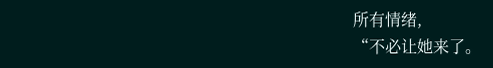所有情绪,
“不必让她来了。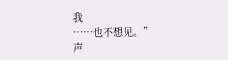我
……也不想见。”
声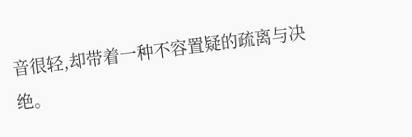音很轻,却带着一种不容置疑的疏离与决绝。